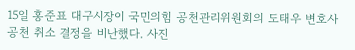15일 홍준표 대구시장이 국민의힘 공천관리위원회의 도태우 변호사 공천 취소 결정을 비난했다. 사진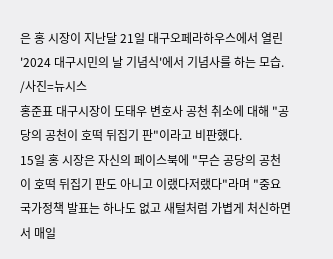은 홍 시장이 지난달 21일 대구오페라하우스에서 열린 '2024 대구시민의 날 기념식'에서 기념사를 하는 모습. /사진=뉴시스
홍준표 대구시장이 도태우 변호사 공천 취소에 대해 "공당의 공천이 호떡 뒤집기 판"이라고 비판했다.
15일 홍 시장은 자신의 페이스북에 "무슨 공당의 공천이 호떡 뒤집기 판도 아니고 이랬다저랬다"라며 "중요 국가정책 발표는 하나도 없고 새털처럼 가볍게 처신하면서 매일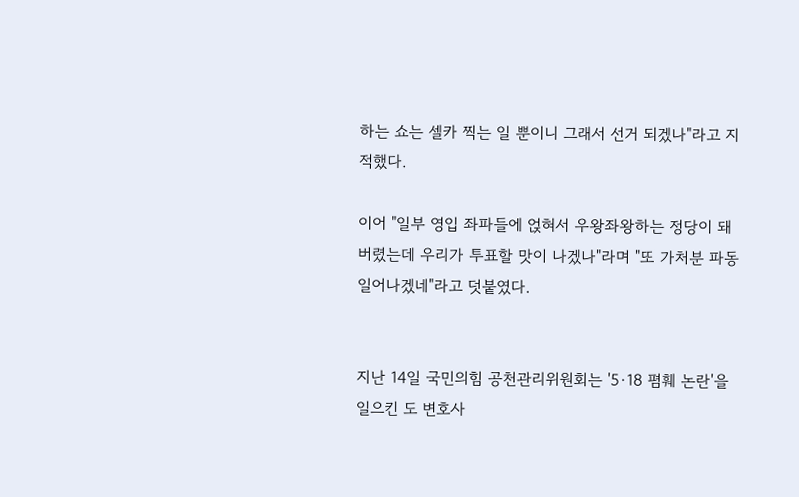하는 쇼는 셀카 찍는 일 뿐이니 그래서 선거 되겠나"라고 지적했다.

이어 "일부 영입 좌파들에 얹혀서 우왕좌왕하는 정당이 돼 버렸는데 우리가 투표할 맛이 나겠나"라며 "또 가처분 파동 일어나겠네"라고 덧붙였다.


지난 14일 국민의힘 공천관리위원회는 '5·18 폄훼 논란'을 일으킨 도 변호사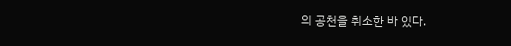의 공천을 취소한 바 있다.